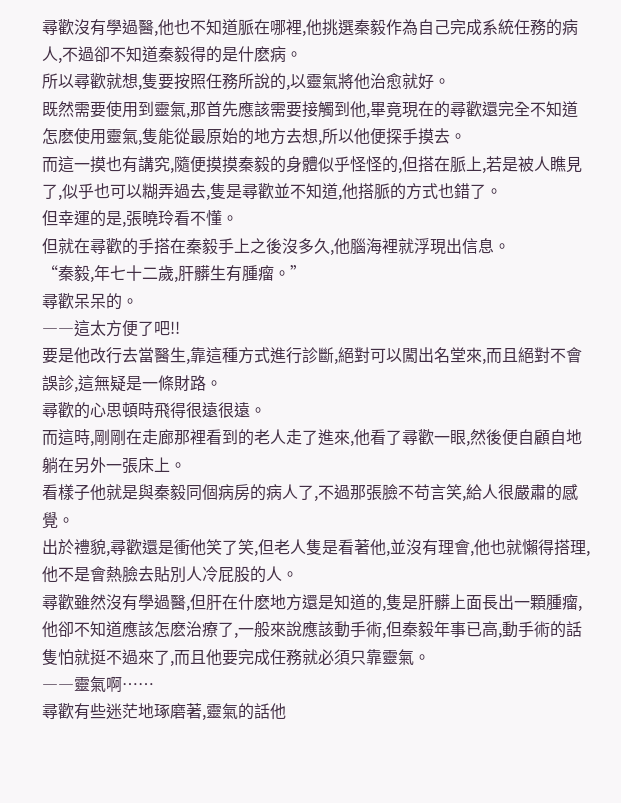尋歡沒有學過醫,他也不知道脈在哪裡,他挑選秦毅作為自己完成系統任務的病人,不過卻不知道秦毅得的是什麽病。
所以尋歡就想,隻要按照任務所說的,以靈氣將他治愈就好。
既然需要使用到靈氣,那首先應該需要接觸到他,畢竟現在的尋歡還完全不知道怎麽使用靈氣,隻能從最原始的地方去想,所以他便探手摸去。
而這一摸也有講究,隨便摸摸秦毅的身體似乎怪怪的,但搭在脈上,若是被人瞧見了,似乎也可以糊弄過去,隻是尋歡並不知道,他搭脈的方式也錯了。
但幸運的是,張曉玲看不懂。
但就在尋歡的手搭在秦毅手上之後沒多久,他腦海裡就浮現出信息。
“秦毅,年七十二歲,肝髒生有腫瘤。”
尋歡呆呆的。
――這太方便了吧!!
要是他改行去當醫生,靠這種方式進行診斷,絕對可以闖出名堂來,而且絕對不會誤診,這無疑是一條財路。
尋歡的心思頓時飛得很遠很遠。
而這時,剛剛在走廊那裡看到的老人走了進來,他看了尋歡一眼,然後便自顧自地躺在另外一張床上。
看樣子他就是與秦毅同個病房的病人了,不過那張臉不苟言笑,給人很嚴肅的感覺。
出於禮貌,尋歡還是衝他笑了笑,但老人隻是看著他,並沒有理會,他也就懶得搭理,他不是會熱臉去貼別人冷屁股的人。
尋歡雖然沒有學過醫,但肝在什麽地方還是知道的,隻是肝髒上面長出一顆腫瘤,他卻不知道應該怎麽治療了,一般來說應該動手術,但秦毅年事已高,動手術的話隻怕就挺不過來了,而且他要完成任務就必須只靠靈氣。
――靈氣啊……
尋歡有些迷茫地琢磨著,靈氣的話他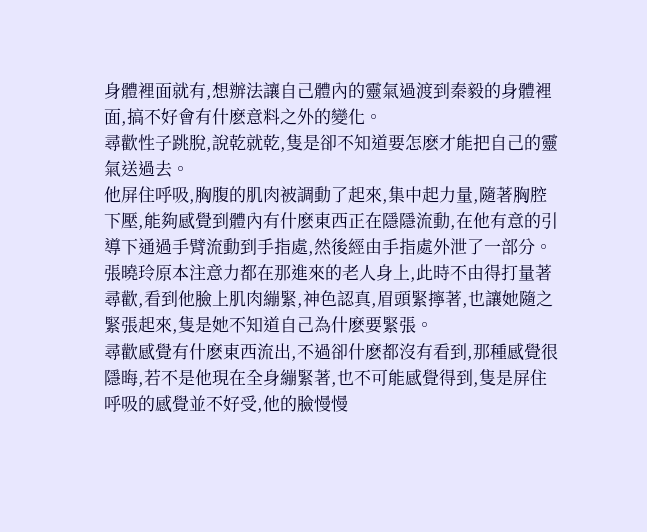身體裡面就有,想辦法讓自己體內的靈氣過渡到秦毅的身體裡面,搞不好會有什麽意料之外的變化。
尋歡性子跳脫,說乾就乾,隻是卻不知道要怎麽才能把自己的靈氣送過去。
他屏住呼吸,胸腹的肌肉被調動了起來,集中起力量,隨著胸腔下壓,能夠感覺到體內有什麽東西正在隱隱流動,在他有意的引導下通過手臂流動到手指處,然後經由手指處外泄了一部分。
張曉玲原本注意力都在那進來的老人身上,此時不由得打量著尋歡,看到他臉上肌肉繃緊,神色認真,眉頭緊擰著,也讓她隨之緊張起來,隻是她不知道自己為什麽要緊張。
尋歡感覺有什麽東西流出,不過卻什麽都沒有看到,那種感覺很隱晦,若不是他現在全身繃緊著,也不可能感覺得到,隻是屏住呼吸的感覺並不好受,他的臉慢慢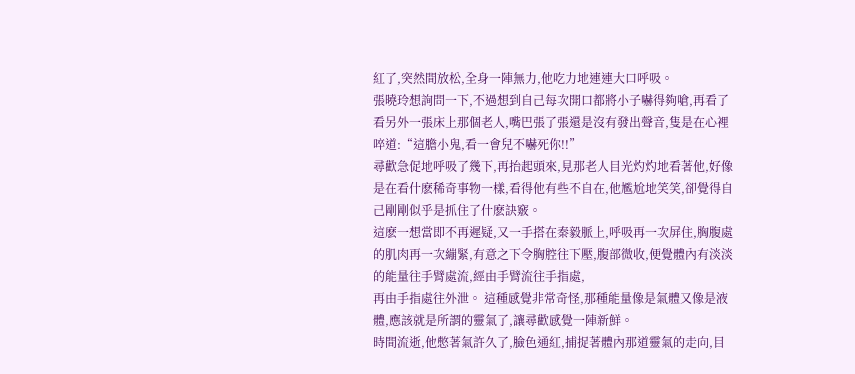紅了,突然間放松,全身一陣無力,他吃力地連連大口呼吸。
張曉玲想詢問一下,不過想到自己每次開口都將小子嚇得夠嗆,再看了看另外一張床上那個老人,嘴巴張了張還是沒有發出聲音,隻是在心裡啐道:“這膽小鬼,看一會兒不嚇死你!!”
尋歡急促地呼吸了幾下,再抬起頭來,見那老人目光灼灼地看著他,好像是在看什麽稀奇事物一樣,看得他有些不自在,他尷尬地笑笑,卻覺得自己剛剛似乎是抓住了什麽訣竅。
這麽一想當即不再遲疑,又一手搭在秦毅脈上,呼吸再一次屏住,胸腹處的肌肉再一次繃緊,有意之下令胸腔往下壓,腹部微收,便覺體內有淡淡的能量往手臂處流,經由手臂流往手指處,
再由手指處往外泄。 這種感覺非常奇怪,那種能量像是氣體又像是液體,應該就是所謂的靈氣了,讓尋歡感覺一陣新鮮。
時間流逝,他憋著氣許久了,臉色通紅,捕捉著體內那道靈氣的走向,目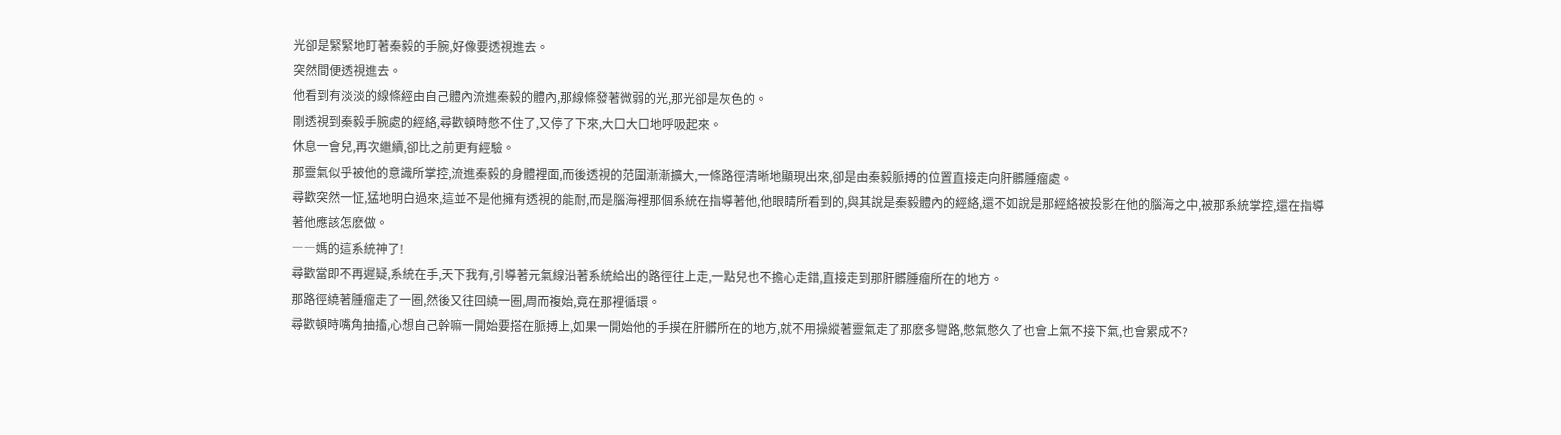光卻是緊緊地盯著秦毅的手腕,好像要透視進去。
突然間便透視進去。
他看到有淡淡的線條經由自己體內流進秦毅的體內,那線條發著微弱的光,那光卻是灰色的。
剛透視到秦毅手腕處的經絡,尋歡頓時憋不住了,又停了下來,大口大口地呼吸起來。
休息一會兒,再次繼續,卻比之前更有經驗。
那靈氣似乎被他的意識所掌控,流進秦毅的身體裡面,而後透視的范圍漸漸擴大,一條路徑清晰地顯現出來,卻是由秦毅脈搏的位置直接走向肝髒腫瘤處。
尋歡突然一怔,猛地明白過來,這並不是他擁有透視的能耐,而是腦海裡那個系統在指導著他,他眼睛所看到的,與其說是秦毅體內的經絡,還不如說是那經絡被投影在他的腦海之中,被那系統掌控,還在指導著他應該怎麽做。
――媽的這系統神了!
尋歡當即不再遲疑,系統在手,天下我有,引導著元氣線沿著系統給出的路徑往上走,一點兒也不擔心走錯,直接走到那肝髒腫瘤所在的地方。
那路徑繞著腫瘤走了一圈,然後又往回繞一圈,周而複始,竟在那裡循環。
尋歡頓時嘴角抽搐,心想自己幹嘛一開始要搭在脈搏上,如果一開始他的手摸在肝髒所在的地方,就不用操縱著靈氣走了那麽多彎路,憋氣憋久了也會上氣不接下氣,也會累成不?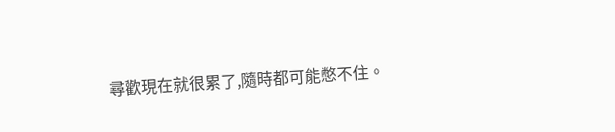尋歡現在就很累了,隨時都可能憋不住。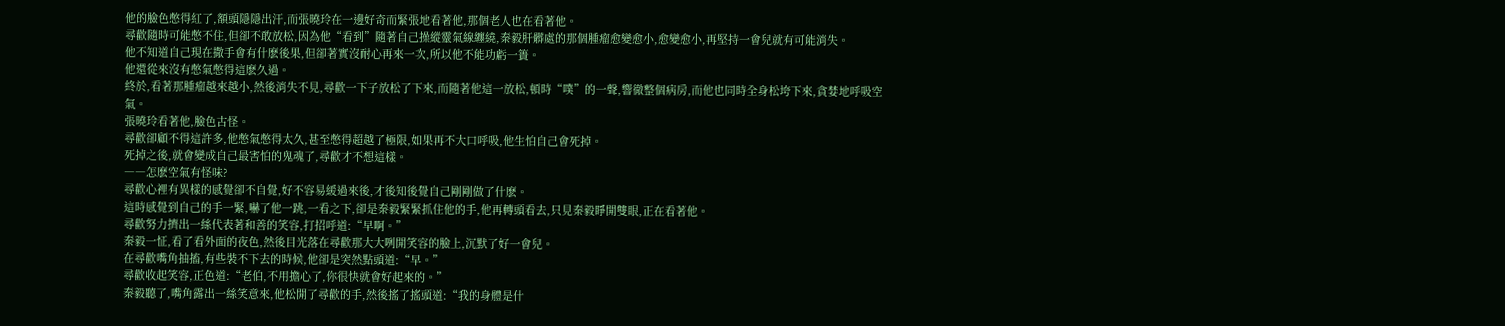他的臉色憋得紅了,額頭隱隱出汗,而張曉玲在一邊好奇而緊張地看著他,那個老人也在看著他。
尋歡隨時可能憋不住,但卻不敢放松,因為他“看到”隨著自己操縱靈氣線纏繞,秦毅肝髒處的那個腫瘤愈變愈小,愈變愈小,再堅持一會兒就有可能消失。
他不知道自己現在撒手會有什麽後果,但卻著實沒耐心再來一次,所以他不能功虧一簣。
他還從來沒有憋氣憋得這麽久過。
終於,看著那腫瘤越來越小,然後消失不見,尋歡一下子放松了下來,而隨著他這一放松,頓時“噗”的一聲,響徹整個病房,而他也同時全身松垮下來,貪婪地呼吸空氣。
張曉玲看著他,臉色古怪。
尋歡卻顧不得這許多,他憋氣憋得太久,甚至憋得超越了極限,如果再不大口呼吸,他生怕自己會死掉。
死掉之後,就會變成自己最害怕的鬼魂了,尋歡才不想這樣。
――怎麽空氣有怪味?
尋歡心裡有異樣的感覺卻不自覺,好不容易緩過來後,才後知後覺自己剛剛做了什麽。
這時感覺到自己的手一緊,嚇了他一跳,一看之下,卻是秦毅緊緊抓住他的手,他再轉頭看去,只見秦毅睜開雙眼,正在看著他。
尋歡努力擠出一絲代表著和善的笑容,打招呼道:“早啊。”
秦毅一怔,看了看外面的夜色,然後目光落在尋歡那大大咧開笑容的臉上,沉默了好一會兒。
在尋歡嘴角抽搐,有些裝不下去的時候,他卻是突然點頭道:“早。”
尋歡收起笑容,正色道:“老伯,不用擔心了,你很快就會好起來的。”
秦毅聽了,嘴角露出一絲笑意來,他松開了尋歡的手,然後搖了搖頭道:“我的身體是什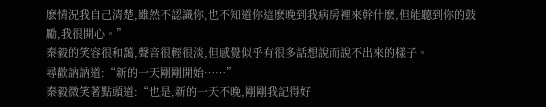麽情況我自己清楚,雖然不認識你,也不知道你這麽晚到我病房裡來幹什麽,但能聽到你的鼓勵,我很開心。”
秦毅的笑容很和藹,聲音很輕很淡,但感覺似乎有很多話想說而說不出來的樣子。
尋歡訥訥道:“新的一天剛剛開始……”
秦毅微笑著點頭道:“也是,新的一天不晚,剛剛我記得好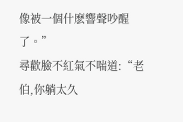像被一個什麽響聲吵醒了。”
尋歡臉不紅氣不喘道:“老伯,你躺太久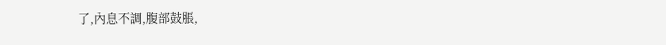了,內息不調,腹部鼓脹,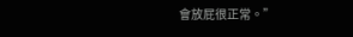會放屁很正常。”